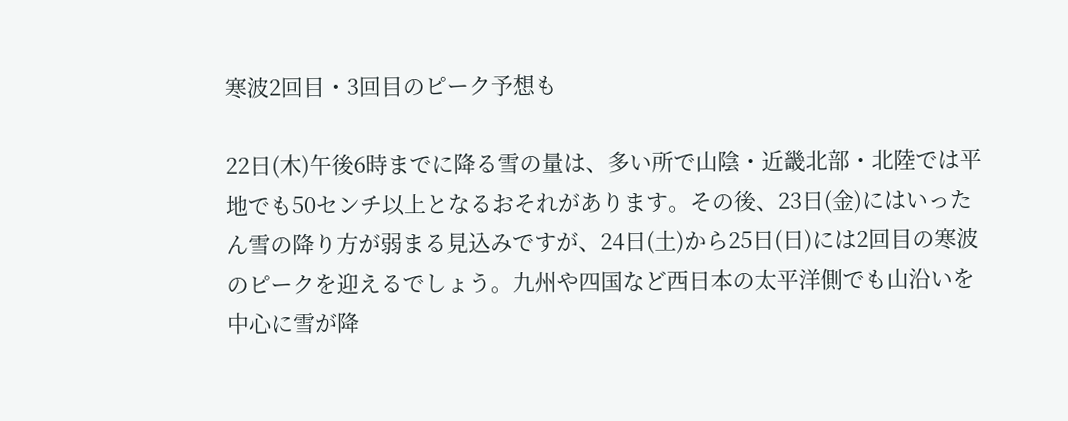寒波2回目・3回目のピーク予想も

22日(木)午後6時までに降る雪の量は、多い所で山陰・近畿北部・北陸では平地でも50センチ以上となるおそれがあります。その後、23日(金)にはいったん雪の降り方が弱まる見込みですが、24日(土)から25日(日)には2回目の寒波のピークを迎えるでしょう。九州や四国など西日本の太平洋側でも山沿いを中心に雪が降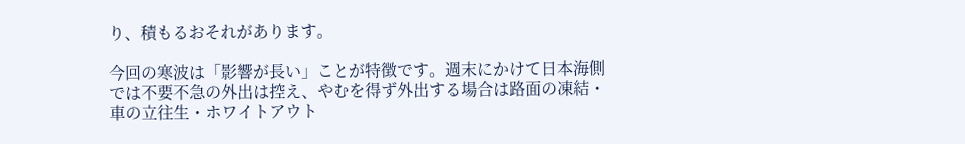り、積もるおそれがあります。

今回の寒波は「影響が長い」ことが特徴です。週末にかけて日本海側では不要不急の外出は控え、やむを得ず外出する場合は路面の凍結・車の立往生・ホワイトアウト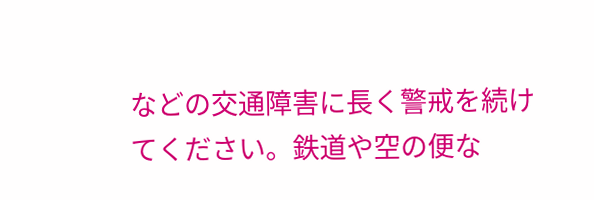などの交通障害に長く警戒を続けてください。鉄道や空の便な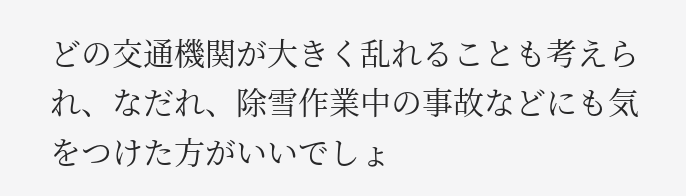どの交通機関が大きく乱れることも考えられ、なだれ、除雪作業中の事故などにも気をつけた方がいいでしょ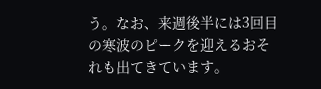う。なお、来週後半には3回目の寒波のピークを迎えるおそれも出てきています。